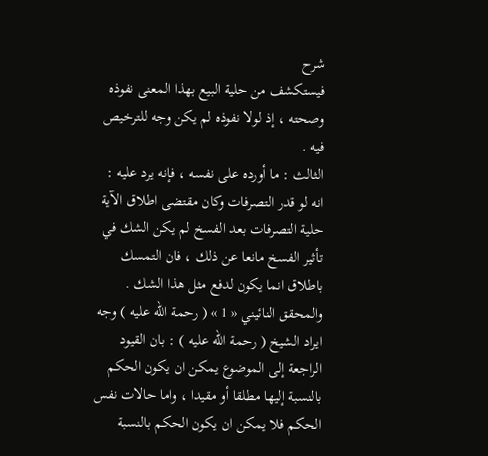شرح
فيستكشف من حلية البيع بهذا المعنى نفوذه وصحته ، إذ لولا نفوذه لم يكن وجه للترخيص فيه .
الثالث : ما أورده على نفسه ، فإنه يرد عليه : انه لو قدر التصرفات وكان مقتضى اطلاق الآية حلية التصرفات بعد الفسخ لم يكن الشك في تأثير الفسخ مانعا عن ذلك ، فان التمسك باطلاق انما يكون لدفع مثل هذا الشك .
والمحقق النائيني « 1 » ( رحمة الله عليه ) وجه ايراد الشيخ ( رحمة الله عليه ) : بان القيود الراجعة إلى الموضوع يمكن ان يكون الحكم بالنسبة إليها مطلقا أو مقيدا ، واما حالات نفس الحكم فلا يمكن ان يكون الحكم بالنسبة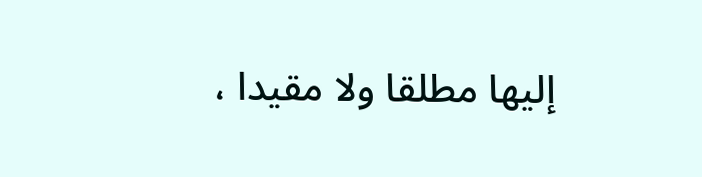إليها مطلقا ولا مقيدا ،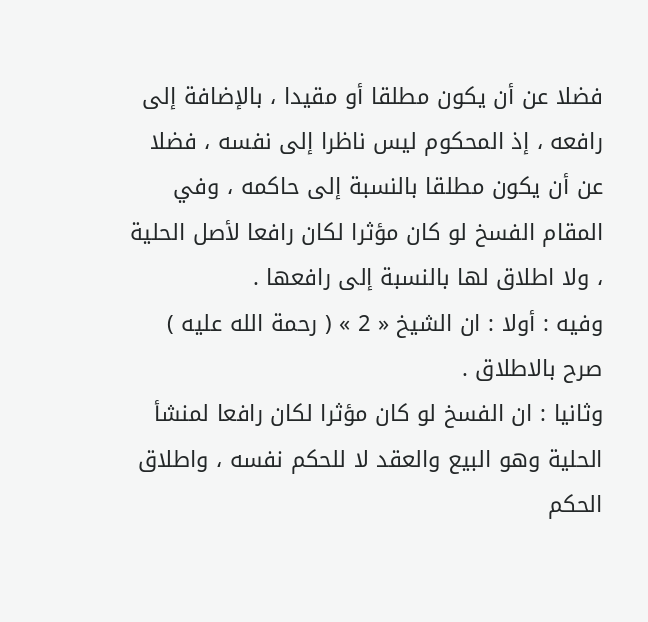فضلا عن أن يكون مطلقا أو مقيدا ، بالإضافة إلى رافعه ، إذ المحكوم ليس ناظرا إلى نفسه ، فضلا عن أن يكون مطلقا بالنسبة إلى حاكمه ، وفي المقام الفسخ لو كان مؤثرا لكان رافعا لأصل الحلية ، ولا اطلاق لها بالنسبة إلى رافعها .
وفيه : أولا : ان الشيخ « 2 » ( رحمة الله عليه ) صرح بالاطلاق .
وثانيا : ان الفسخ لو كان مؤثرا لكان رافعا لمنشأ الحلية وهو البيع والعقد لا للحكم نفسه ، واطلاق الحكم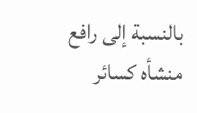بالنسبة إلى رافع منشأه كسائر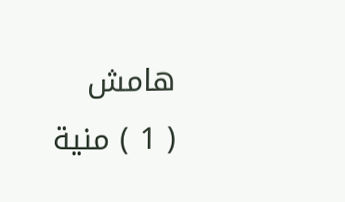هامش
( 1 ) منية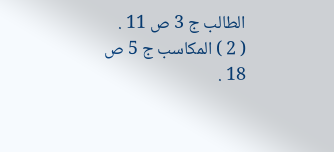الطالب ج 3 ص 11 .
( 2 ) المكاسب ج 5 ص 18 .